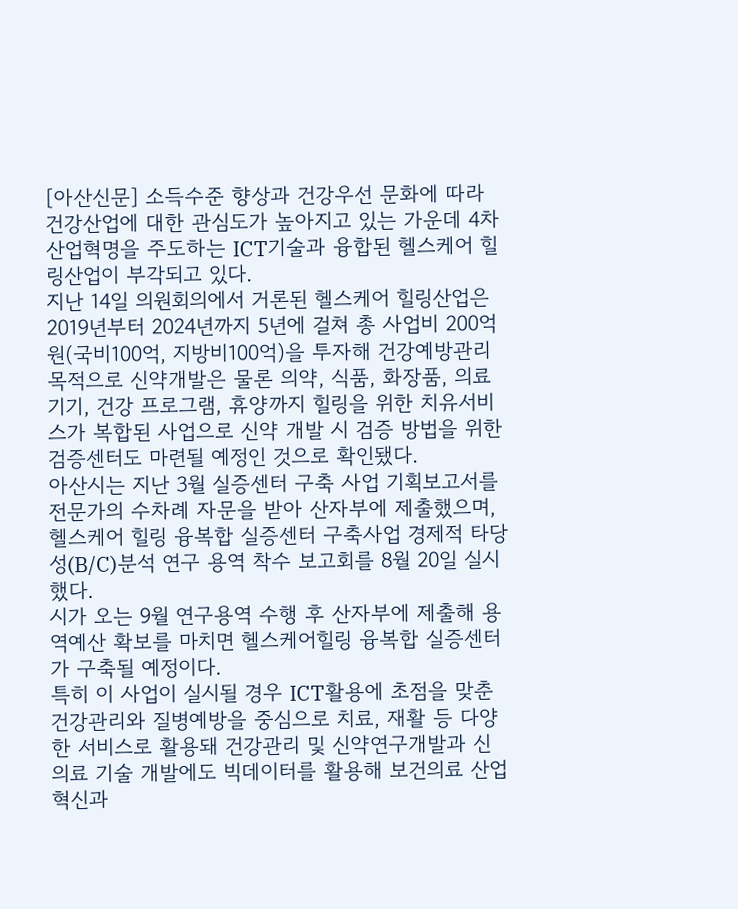[아산신문] 소득수준 향상과 건강우선 문화에 따라 건강산업에 대한 관심도가 높아지고 있는 가운데 4차 산업혁명을 주도하는 ICT기술과 융합된 헬스케어 힐링산업이 부각되고 있다.
지난 14일 의원회의에서 거론된 헬스케어 힐링산업은 2019년부터 2024년까지 5년에 걸쳐 총 사업비 200억 원(국비100억, 지방비100억)을 투자해 건강예방관리 목적으로 신약개발은 물론 의약, 식품, 화장품, 의료기기, 건강 프로그램, 휴양까지 힐링을 위한 치유서비스가 복합된 사업으로 신약 개발 시 검증 방법을 위한 검증센터도 마련될 예정인 것으로 확인됐다.
아산시는 지난 3월 실증센터 구축 사업 기획보고서를 전문가의 수차례 자문을 받아 산자부에 제출했으며, 헬스케어 힐링 융복합 실증센터 구축사업 경제적 타당성(B/C)분석 연구 용역 착수 보고회를 8월 20일 실시했다.
시가 오는 9월 연구용역 수행 후 산자부에 제출해 용역예산 확보를 마치면 헬스케어힐링 융복합 실증센터가 구축될 예정이다.
특히 이 사업이 실시될 경우 ICT활용에 초점을 맞춘 건강관리와 질병예방을 중심으로 치료, 재활 등 다양한 서비스로 활용돼 건강관리 및 신약연구개발과 신 의료 기술 개발에도 빅데이터를 활용해 보건의료 산업혁신과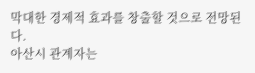막대한 경제적 효과를 창출할 것으로 전망된다.
아산시 관계자는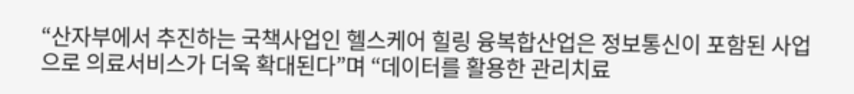“산자부에서 추진하는 국책사업인 헬스케어 힐링 융복합산업은 정보통신이 포함된 사업으로 의료서비스가 더욱 확대된다”며 “데이터를 활용한 관리치료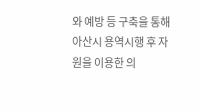와 예방 등 구축을 통해 아산시 용역시행 후 자원을 이용한 의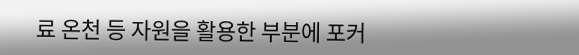료 온천 등 자원을 활용한 부분에 포커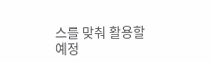스를 맞춰 활용할 예정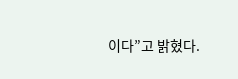이다”고 밝혔다.